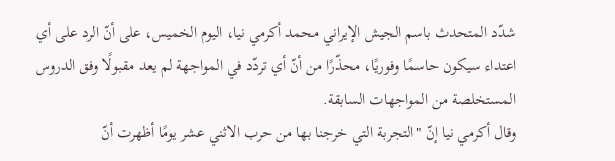شدّد المتحدث باسم الجيش الإيراني محمد أكرمي نيا، اليوم الخميس، على أنّ الرد على أي اعتداء سيكون حاسمًا وفوريًا، محذّرًا من أنّ أي تردّد في المواجهة لم يعد مقبولًا وفق الدروس المستخلصة من المواجهات السابقة.
وقال أكرمي نيا إنّ "التجربة التي خرجنا بها من حرب الاثني عشر يومًا أظهرت أنّ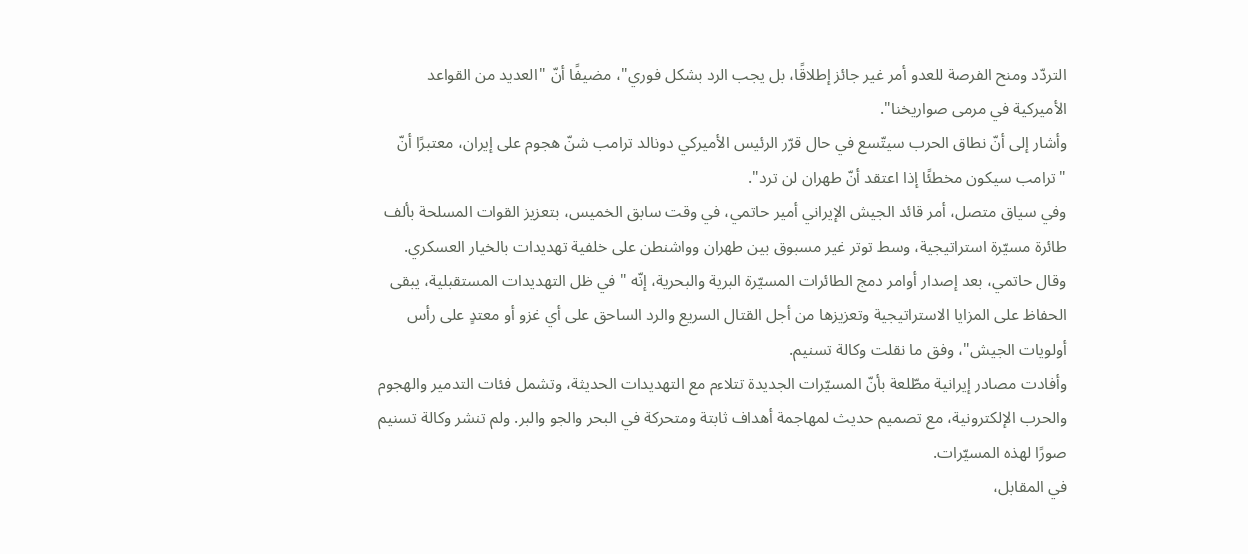التردّد ومنح الفرصة للعدو أمر غير جائز إطلاقًا، بل يجب الرد بشكل فوري"، مضيفًا أنّ "العديد من القواعد الأميركية في مرمى صواريخنا".
وأشار إلى أنّ نطاق الحرب سيتّسع في حال قرّر الرئيس الأميركي دونالد ترامب شنّ هجوم على إيران، معتبرًا أنّ "ترامب سيكون مخطئًا إذا اعتقد أنّ طهران لن ترد".
وفي سياق متصل، أمر قائد الجيش الإيراني أمير حاتمي، في وقت سابق الخميس، بتعزيز القوات المسلحة بألف طائرة مسيّرة استراتيجية، وسط توتر غير مسبوق بين طهران وواشنطن على خلفية تهديدات بالخيار العسكري.
وقال حاتمي، بعد إصدار أوامر دمج الطائرات المسيّرة البرية والبحرية، إنّه "في ظل التهديدات المستقبلية، يبقى الحفاظ على المزايا الاستراتيجية وتعزيزها من أجل القتال السريع والرد الساحق على أي غزو أو معتدٍ على رأس أولويات الجيش"، وفق ما نقلت وكالة تسنيم.
وأفادت مصادر إيرانية مطّلعة بأنّ المسيّرات الجديدة تتلاءم مع التهديدات الحديثة، وتشمل فئات التدمير والهجوم والحرب الإلكترونية، مع تصميم حديث لمهاجمة أهداف ثابتة ومتحركة في البحر والجو والبر. ولم تنشر وكالة تسنيم صورًا لهذه المسيّرات.
في المقابل،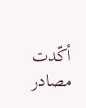أكّدت مصادر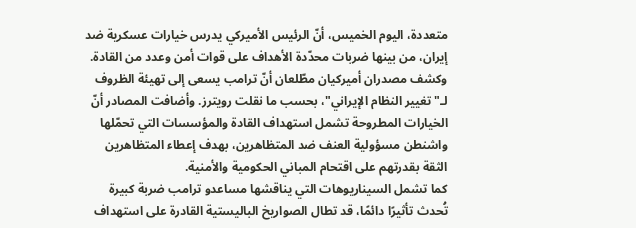متعددة، اليوم الخميس، أنّ الرئيس الأميركي يدرس خيارات عسكرية ضد إيران، من بينها ضربات محدّدة الأهداف على قوات أمن وعدد من القادة.
وكشف مصدران أميركيان مطّلعان أنّ ترامب يسعى إلى تهيئة الظروف لـ"تغيير النظام الإيراني"، بحسب ما نقلت رويترز. وأضافت المصادر أنّ الخيارات المطروحة تشمل استهداف القادة والمؤسسات التي تحمّلها واشنطن مسؤولية العنف ضد المتظاهرين، بهدف إعطاء المتظاهرين الثقة بقدرتهم على اقتحام المباني الحكومية والأمنية.
كما تشمل السيناريوهات التي يناقشها مساعدو ترامب ضربة كبيرة تُحدث تأثيرًا دائمًا، قد تطال الصواريخ الباليستية القادرة على استهداف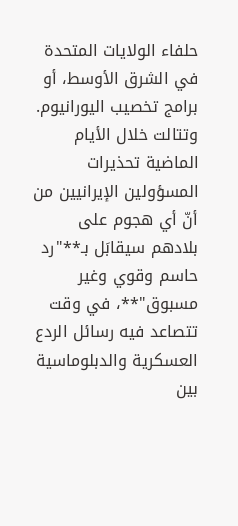حلفاء الولايات المتحدة في الشرق الأوسط، أو برامج تخصيب اليورانيوم.
وتتالت خلال الأيام الماضية تحذيرات المسؤولين الإيرانيين من أنّ أي هجوم على بلادهم سيقابَل بـ**"رد حاسم وقوي وغير مسبوق"**، في وقت تتصاعد فيه رسائل الردع العسكرية والدبلوماسية بين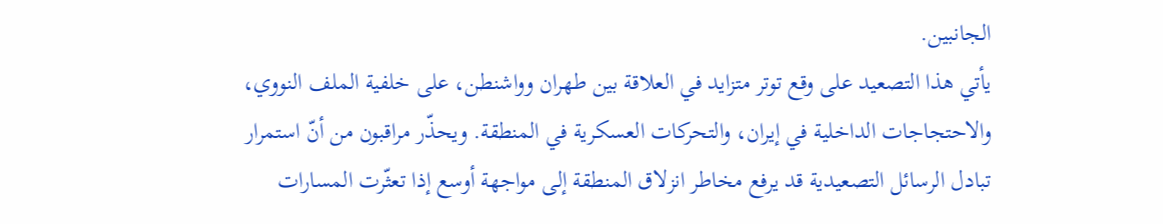الجانبين.
يأتي هذا التصعيد على وقع توتر متزايد في العلاقة بين طهران وواشنطن، على خلفية الملف النووي، والاحتجاجات الداخلية في إيران، والتحركات العسكرية في المنطقة. ويحذّر مراقبون من أنّ استمرار تبادل الرسائل التصعيدية قد يرفع مخاطر انزلاق المنطقة إلى مواجهة أوسع إذا تعثّرت المسارات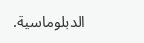الدبلوماسية.